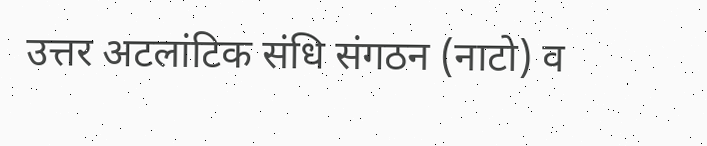उत्तर अटलांटिक संधि संगठन (नाटो) व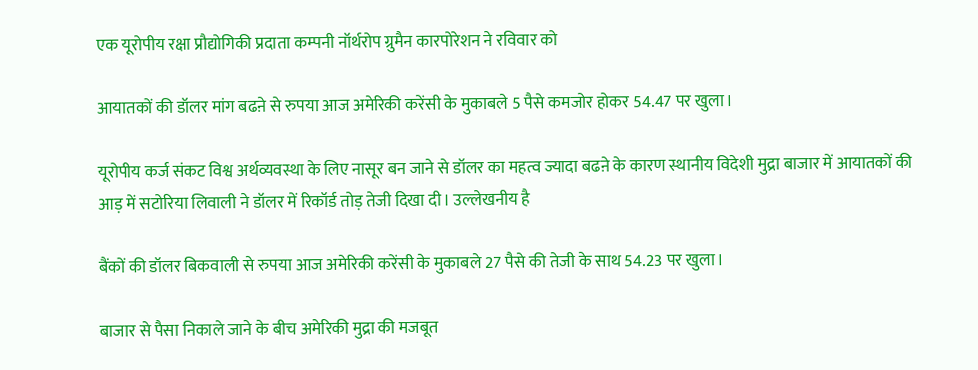एक यूरोपीय रक्षा प्रौद्योगिकी प्रदाता कम्पनी नॉर्थरोप ग्रुमैन कारपोरेशन ने रविवार को

आयातकों की डॉलर मांग बढऩे से रुपया आज अमेरिकी करेंसी के मुकाबले 5 पैसे कमजोर होकर 54.47 पर खुला।

यूरोपीय कर्ज संकट विश्व अर्थव्यवस्था के लिए नासूर बन जाने से डॉलर का महत्व ज्यादा बढऩे के कारण स्थानीय विदेशी मुद्रा बाजार में आयातकों की आड़ में सटोरिया लिवाली ने डॉलर में रिकॉर्ड तोड़ तेजी दिखा दी। उल्लेखनीय है

बैंकों की डॉलर बिकवाली से रुपया आज अमेरिकी करेंसी के मुकाबले 27 पैसे की तेजी के साथ 54.23 पर खुला।

बाजार से पैसा निकाले जाने के बीच अमेरिकी मुद्रा की मजबूत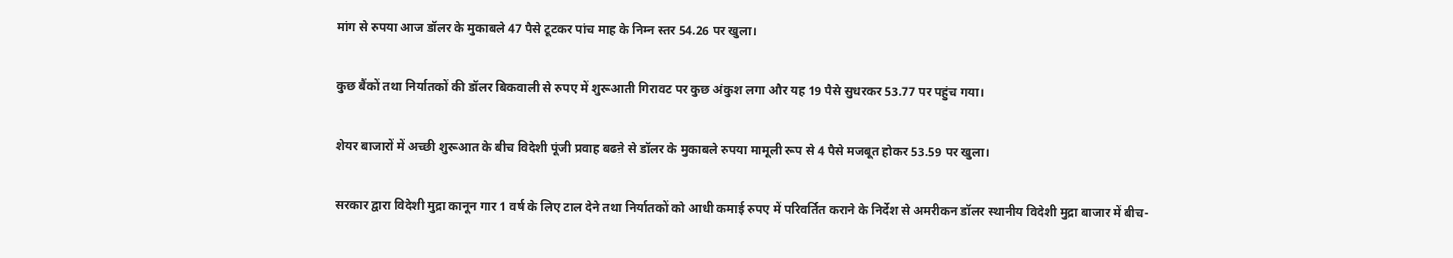मांग से रुपया आज डॉलर के मुकाबले 47 पैसे टूटकर पांच माह के निम्न स्तर 54.26 पर खुला।

कुछ बैंकों तथा निर्यातकों की डॉलर बिकवाली से रुपए में शुरूआती गिरावट पर कुछ अंकुश लगा और यह 19 पैसे सुधरकर 53.77 पर पहुंच गया।

शेयर बाजारों में अच्छी शुरूआत के बीच विदेशी पूंजी प्रवाह बढऩे से डॉलर के मुकाबले रुपया मामूली रूप से 4 पैसे मजबूत होकर 53.59 पर खुला।

सरकार द्वारा विदेशी मुद्रा कानून गार 1 वर्ष के लिए टाल देने तथा निर्यातकों को आधी कमाई रुपए में परिवर्तित कराने के निर्देश से अमरीकन डॉलर स्थानीय विदेशी मुद्रा बाजार में बीच-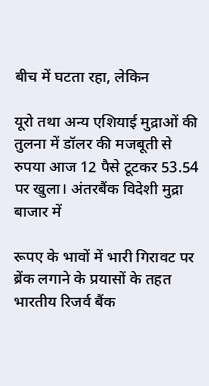बीच में घटता रहा, लेकिन

यूरो तथा अन्य एशियाई मुद्राओं की तुलना में डॉलर की मजबूती से रुपया आज 12 पैसे टूटकर 53.54 पर खुला। अंतरबैंक विदेशी मुद्रा बाजार में

रूपए के भावों में भारी गिरावट पर ब्रेंक लगाने के प्रयासों के तहत भारतीय रिजर्व बैंक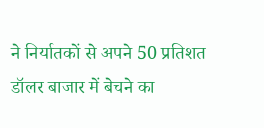ने निर्यातकों से अपने 50 प्रतिशत डॉलर बाजार में बेचने का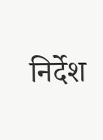निर्देश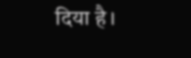दिया है।